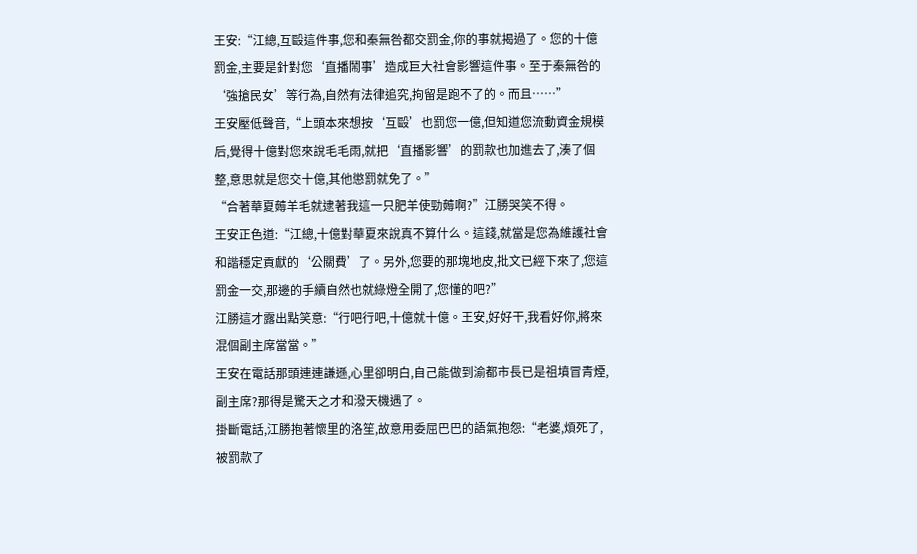王安:“江總,互毆這件事,您和秦無咎都交罰金,你的事就揭過了。您的十億罰金,主要是針對您‘直播鬧事’造成巨大社會影響這件事。至于秦無咎的‘強搶民女’等行為,自然有法律追究,拘留是跑不了的。而且……”
王安壓低聲音,“上頭本來想按‘互毆’也罰您一億,但知道您流動資金規模后,覺得十億對您來說毛毛雨,就把‘直播影響’的罰款也加進去了,湊了個整,意思就是您交十億,其他懲罰就免了。”
“合著華夏薅羊毛就逮著我這一只肥羊使勁薅啊?”江勝哭笑不得。
王安正色道:“江總,十億對華夏來說真不算什么。這錢,就當是您為維護社會和諧穩定貢獻的‘公關費’了。另外,您要的那塊地皮,批文已經下來了,您這罰金一交,那邊的手續自然也就綠燈全開了,您懂的吧?”
江勝這才露出點笑意:“行吧行吧,十億就十億。王安,好好干,我看好你,將來混個副主席當當。”
王安在電話那頭連連謙遜,心里卻明白,自己能做到渝都市長已是祖墳冒青煙,副主席?那得是驚天之才和潑天機遇了。
掛斷電話,江勝抱著懷里的洛笙,故意用委屈巴巴的語氣抱怨:“老婆,煩死了,被罰款了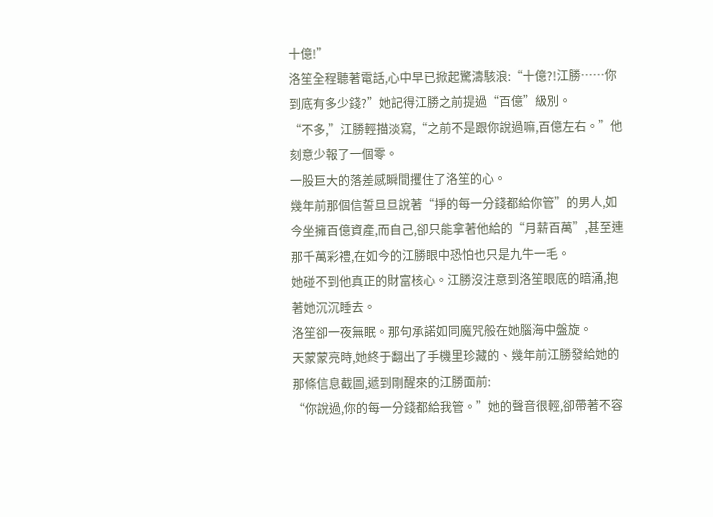十億!”
洛笙全程聽著電話,心中早已掀起驚濤駭浪:“十億?!江勝……你到底有多少錢?”她記得江勝之前提過“百億”級別。
“不多,”江勝輕描淡寫,“之前不是跟你說過嘛,百億左右。”他刻意少報了一個零。
一股巨大的落差感瞬間攫住了洛笙的心。
幾年前那個信誓旦旦說著“掙的每一分錢都給你管”的男人,如今坐擁百億資產,而自己,卻只能拿著他給的“月薪百萬”,甚至連那千萬彩禮,在如今的江勝眼中恐怕也只是九牛一毛。
她碰不到他真正的財富核心。江勝沒注意到洛笙眼底的暗涌,抱著她沉沉睡去。
洛笙卻一夜無眠。那句承諾如同魔咒般在她腦海中盤旋。
天蒙蒙亮時,她終于翻出了手機里珍藏的、幾年前江勝發給她的那條信息截圖,遞到剛醒來的江勝面前:
“你說過,你的每一分錢都給我管。”她的聲音很輕,卻帶著不容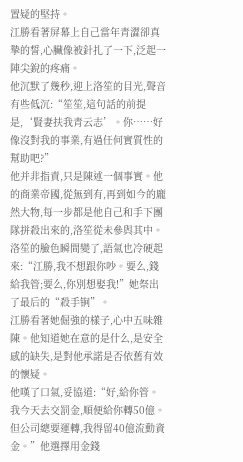置疑的堅持。
江勝看著屏幕上自己當年青澀卻真摯的誓,心臟像被針扎了一下,泛起一陣尖銳的疼痛。
他沉默了幾秒,迎上洛笙的目光,聲音有些低沉:“笙笙,這句話的前提是,‘賢妻扶我青云志’。你……好像沒對我的事業,有過任何實質性的幫助吧?”
他并非指責,只是陳述一個事實。他的商業帝國,從無到有,再到如今的龐然大物,每一步都是他自己和手下團隊拼殺出來的,洛笙從未參與其中。
洛笙的臉色瞬間變了,語氣也冷硬起來:“江勝,我不想跟你吵。要么,錢給我管;要么,你別想娶我!”她祭出了最后的“殺手锏”。
江勝看著她倔強的樣子,心中五味雜陳。他知道她在意的是什么,是安全感的缺失,是對他承諾是否依舊有效的懷疑。
他嘆了口氣,妥協道:“好,給你管。我今天去交罰金,順便給你轉50億。但公司總要運轉,我得留40億流動資金。”他選擇用金錢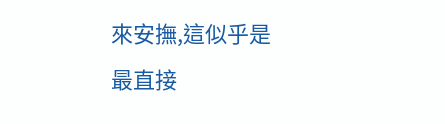來安撫,這似乎是最直接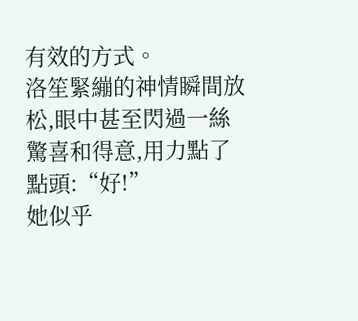有效的方式。
洛笙緊繃的神情瞬間放松,眼中甚至閃過一絲驚喜和得意,用力點了點頭:“好!”
她似乎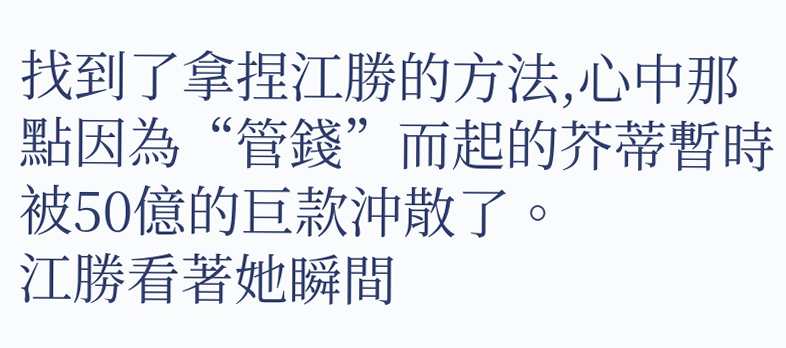找到了拿捏江勝的方法,心中那點因為“管錢”而起的芥蒂暫時被50億的巨款沖散了。
江勝看著她瞬間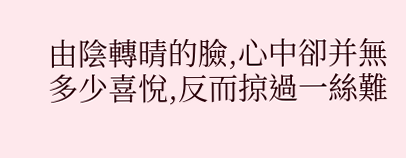由陰轉晴的臉,心中卻并無多少喜悅,反而掠過一絲難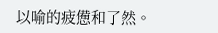以喻的疲憊和了然。